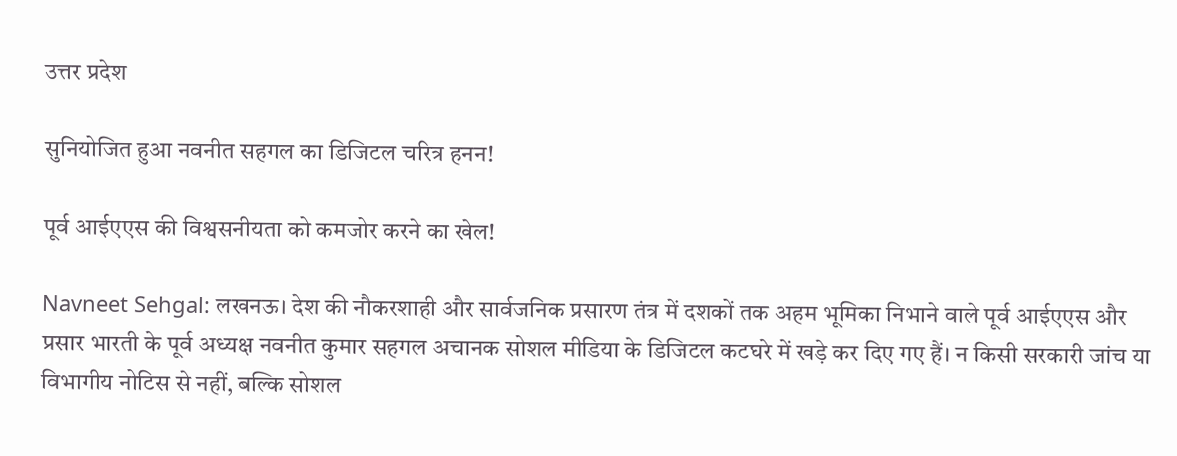उत्तर प्रदेश

सुनियोजित हुआ नवनीत सहगल का डिजिटल चरित्र हनन!

पूर्व आईएएस की विश्वसनीयता को कमजोर करने का खेल!

Navneet Sehgal: लखनऊ। देश की नौकरशाही और सार्वजनिक प्रसारण तंत्र में दशकों तक अहम भूमिका निभाने वाले पूर्व आईएएस और प्रसार भारती के पूर्व अध्यक्ष नवनीत कुमार सहगल अचानक सोशल मीडिया के डिजिटल कटघरे में खड़े कर दिए गए हैं। न किसी सरकारी जांच या विभागीय नोटिस से नहीं, बल्कि सोशल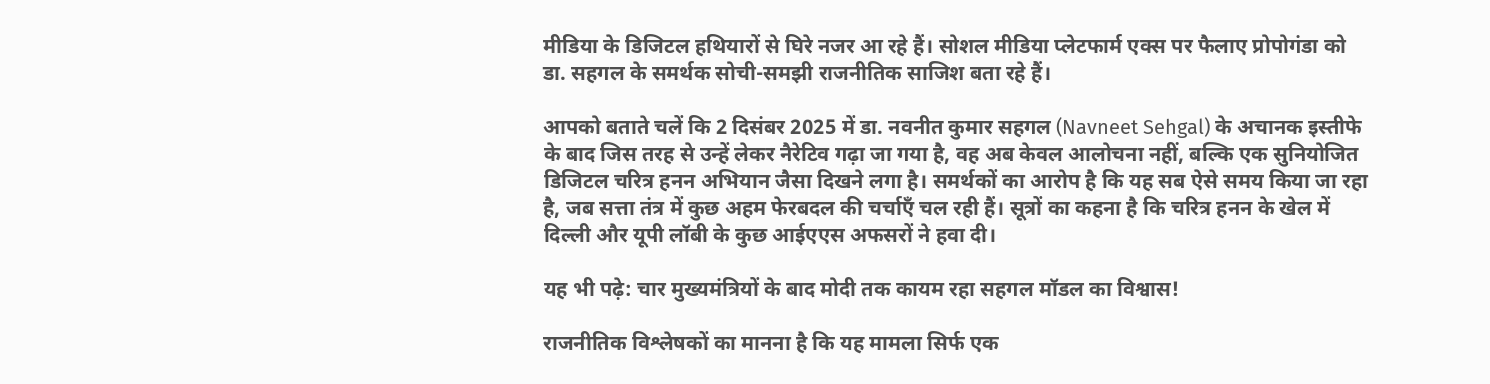मीडिया के डिजिटल हथियारों से घिरे नजर आ रहे हैं। सोशल मीडिया प्लेटफार्म एक्स पर फैलाए प्रोपोगंडा को डा. सहगल के समर्थक सोची-समझी राजनीतिक साजिश बता रहे हैं।

आपको बताते चलें कि 2 दिसंबर 2025 में डा. नवनीत कुमार सहगल (Navneet Sehgal) के अचानक इस्तीफे के बाद जिस तरह से उन्हें लेकर नैरेटिव गढ़ा जा गया है, वह अब केवल आलोचना नहीं, बल्कि एक सुनियोजित डिजिटल चरित्र हनन अभियान जैसा दिखने लगा है। समर्थकों का आरोप है कि यह सब ऐसे समय किया जा रहा है, जब सत्ता तंत्र में कुछ अहम फेरबदल की चर्चाएँ चल रही हैं। सूत्रों का कहना है कि चरित्र हनन के खेल में दिल्ली और यूपी लॉबी के कुछ आईएएस अफसरों ने हवा दी।

यह भी पढ़े: चार मुख्यमंत्रियों के बाद मोदी तक कायम रहा सहगल मॉडल का विश्वास!

राजनीतिक विश्लेषकों का मानना है कि यह मामला सिर्फ एक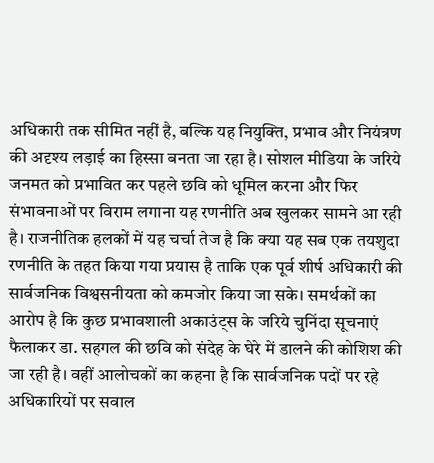अधिकारी तक सीमित नहीं है, बल्कि यह नियुक्ति, प्रभाव और नियंत्रण की अदृश्य लड़ाई का हिस्सा बनता जा रहा है। सोशल मीडिया के जरिये जनमत को प्रभावित कर पहले छवि को धूमिल करना और फिर संभावनाओं पर विराम लगाना यह रणनीति अब खुलकर सामने आ रही है। राजनीतिक हलकों में यह चर्चा तेज है कि क्या यह सब एक तयशुदा रणनीति के तहत किया गया प्रयास है ताकि एक पूर्व शीर्ष अधिकारी की सार्वजनिक विश्वसनीयता को कमजोर किया जा सके। समर्थकों का आरोप है कि कुछ प्रभावशाली अकाउंट्स के जरिये चुनिंदा सूचनाएं फैलाकर डा. सहगल की छवि को संदेह के घेरे में डालने की कोशिश की जा रही है। वहीं आलोचकों का कहना है कि सार्वजनिक पदों पर रहे अधिकारियों पर सवाल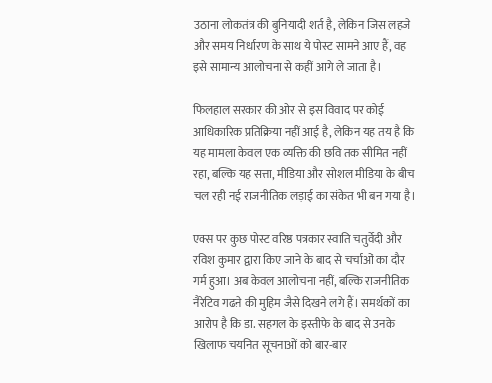उठाना लोकतंत्र की बुनियादी शर्त है, लेकिन जिस लहजे और समय निर्धारण के साथ ये पोस्ट सामने आए हैं, वह इसे सामान्य आलोचना से कहीं आगे ले जाता है।

फिलहाल सरकार की ओर से इस विवाद पर कोई आधिकारिक प्रतिक्रिया नहीं आई है, लेकिन यह तय है कि यह मामला केवल एक व्यक्ति की छवि तक सीमित नहीं रहा, बल्कि यह सत्ता, मीडिया और सोशल मीडिया के बीच चल रही नई राजनीतिक लड़ाई का संकेत भी बन गया है।

एक्स पर कुछ पोस्ट वरिष्ठ पत्रकार स्वाति चतुर्वेदी और रविश कुमार द्वारा किए जाने के बाद से चर्चाओं का दौर गर्म हुआ। अब केवल आलोचना नहीं, बल्कि राजनीतिक नैरेटिव गढऩे की मुहिम जैसे दिखने लगे हैं। समर्थकों का आरोप है कि डा. सहगल के इस्तीफे के बाद से उनके खिलाफ चयनित सूचनाओं को बार-बार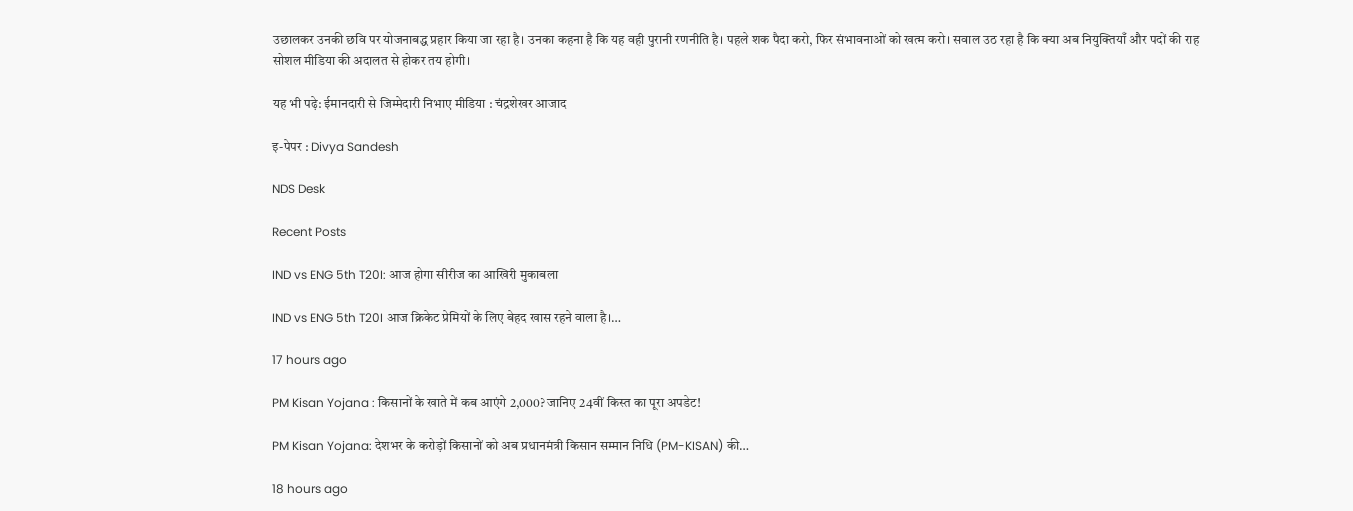उछालकर उनकी छवि पर योजनाबद्ध प्रहार किया जा रहा है। उनका कहना है कि यह वही पुरानी रणनीति है। पहले शक पैदा करो, फिर संभावनाओं को खत्म करो। सवाल उठ रहा है कि क्या अब नियुक्तियाँ और पदों की राह सोशल मीडिया की अदालत से होकर तय होगी।

यह भी पढ़े: ईमानदारी से जिम्मेदारी निभाए मीडिया : चंद्रशेखर आजाद

इ-पेपर : Divya Sandesh

NDS Desk

Recent Posts

IND vs ENG 5th T20I: आज होगा सीरीज का आखिरी मुकाबला

IND vs ENG 5th T20I आज क्रिकेट प्रेमियों के लिए बेहद खास रहने वाला है।…

17 hours ago

PM Kisan Yojana : किसानों के खाते में कब आएंगे 2,000? जानिए 24वीं किस्त का पूरा अपडेट!

PM Kisan Yojana: देशभर के करोड़ों किसानों को अब प्रधानमंत्री किसान सम्मान निधि (PM-KISAN) की…

18 hours ago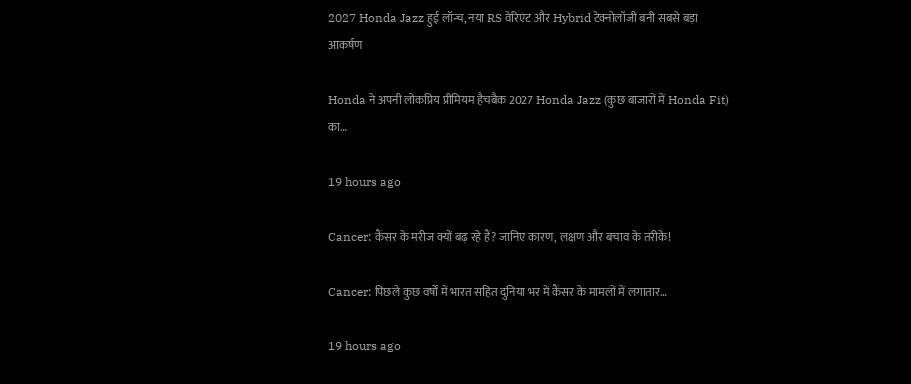2027 Honda Jazz हुई लॉन्च, नया RS वेरिएंट और Hybrid टेक्नोलॉजी बनी सबसे बड़ा आकर्षण

Honda ने अपनी लोकप्रिय प्रीमियम हैचबैक 2027 Honda Jazz (कुछ बाजारों में Honda Fit) का…

19 hours ago

Cancer: कैंसर के मरीज क्यों बढ़ रहे हैं? जानिए कारण, लक्षण और बचाव के तरीके!

Cancer: पिछले कुछ वर्षों में भारत सहित दुनिया भर में कैंसर के मामलों में लगातार…

19 hours ago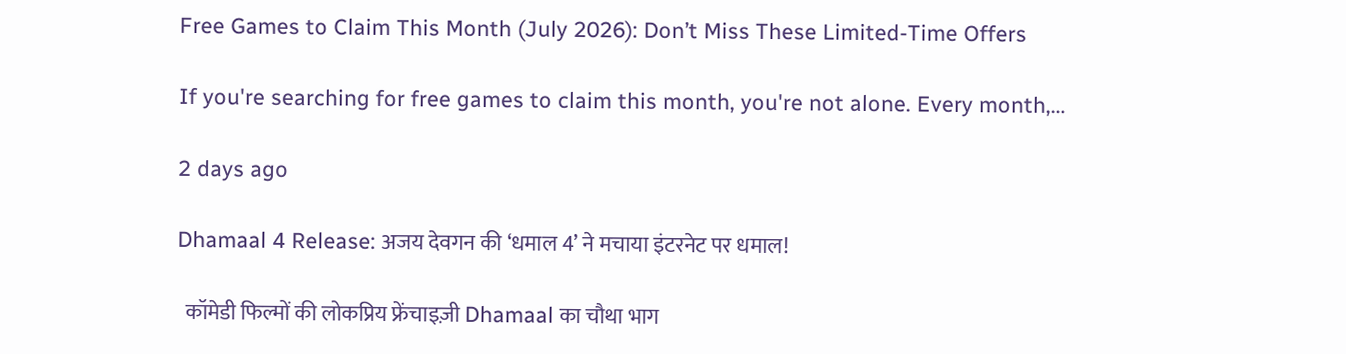Free Games to Claim This Month (July 2026): Don’t Miss These Limited-Time Offers

If you're searching for free games to claim this month, you're not alone. Every month,…

2 days ago

Dhamaal 4 Release: अजय देवगन की ‘धमाल 4’ ने मचाया इंटरनेट पर धमाल!

  कॉमेडी फिल्मों की लोकप्रिय फ्रेंचाइज़ी Dhamaal का चौथा भाग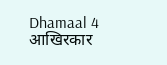Dhamaal 4 आखिरकार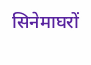सिनेमाघरों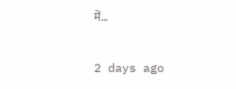में…

2 days ago